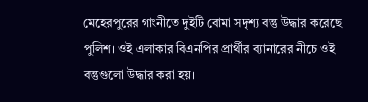মেহেরপুরের গাংনীতে দুইটি বোমা সদৃশ্য বন্তু উদ্ধার করেছে পুলিশ। ওই এলাকার বিএনপির প্রার্থীর ব্যানারের নীচে ওই বন্তুগুলো উদ্ধার করা হয়।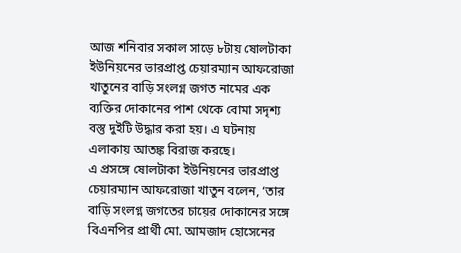আজ শনিবার সকাল সাড়ে ৮টায় ষোলটাকা ইউনিয়নের ভারপ্রাপ্ত চেয়ারম্যান আফরোজা খাতুনের বাড়ি সংলগ্ন জগত নামের এক ব্যক্তির দোকানের পাশ থেকে বোমা সদৃশ্য বস্তু দুইটি উদ্ধার করা হয়। এ ঘটনায় এলাকায় আতঙ্ক বিরাজ করছে।
এ প্রসঙ্গে ষোলটাকা ইউনিয়নের ভারপ্রাপ্ত চেয়ারম্যান আফরোজা খাতুন বলেন, ‘তার বাড়ি সংলগ্ন জগতের চায়ের দোকানের সঙ্গে বিএনপির প্রার্থী মো. আমজাদ হোসেনের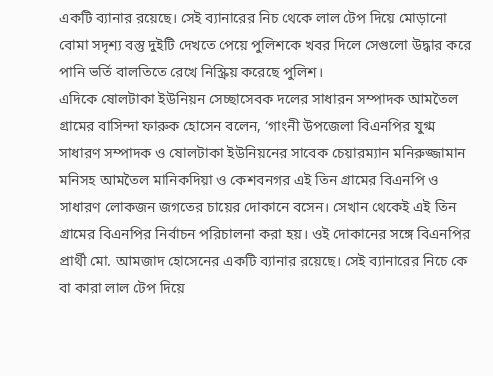একটি ব্যানার রয়েছে। সেই ব্যানারের নিচ থেকে লাল টেপ দিয়ে মোড়ানো বোমা সদৃশ্য বস্তু দুইটি দেখতে পেয়ে পুলিশকে খবর দিলে সেগুলো উদ্ধার করে পানি ভর্তি বালতিতে রেখে নিস্ক্রিয় করেছে পুলিশ।
এদিকে ষোলটাকা ইউনিয়ন সেচ্ছাসেবক দলের সাধারন সম্পাদক আমতৈল গ্রামের বাসিন্দা ফারুক হোসেন বলেন, ‘গাংনী উপজেলা বিএনপির যুগ্ম সাধারণ সম্পাদক ও ষোলটাকা ইউনিয়নের সাবেক চেয়ারম্যান মনিরুজ্জামান মনিসহ আমতৈল মানিকদিয়া ও কেশবনগর এই তিন গ্রামের বিএনপি ও সাধারণ লোকজন জগতের চায়ের দোকানে বসেন। সেখান থেকেই এই তিন গ্রামের বিএনপির নির্বাচন পরিচালনা করা হয়। ওই দোকানের সঙ্গে বিএনপির প্রার্থী মো. আমজাদ হোসেনের একটি ব্যানার রয়েছে। সেই ব্যানারের নিচে কে বা কারা লাল টেপ দিয়ে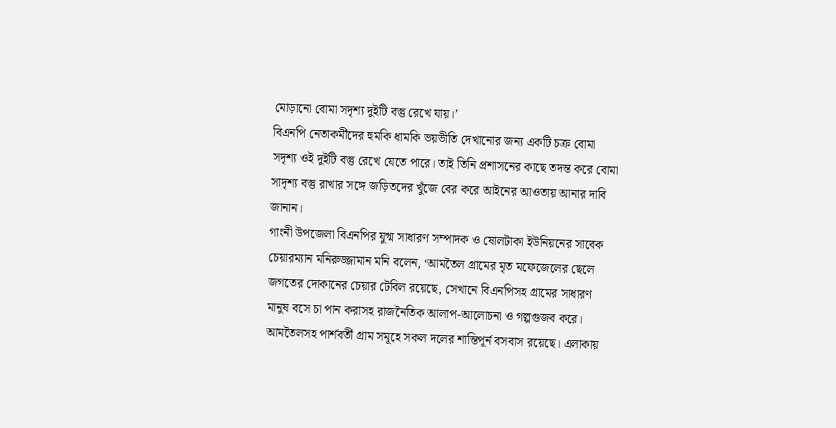মোড়ানো বোমা সদৃশ্য দুইটি বস্তু রেখে যায়।’
বিএনপি নেতাকর্মীদের হুমকি ধামকি ভয়ভীতি দেখানোর জন্য একটি চক্র বোমা সদৃশ্য ওই দুইটি বস্তু রেখে যেতে পারে। তাই তিনি প্রশাসনের কাছে তদন্ত করে বোমা সাদৃশ্য বস্তু রাখার সঙ্গে জড়িতদের খুঁজে বের করে আইনের আওতায় আনার দাবি জানান।
গাংনী উপজেলা বিএনপির যুগ্ম সাধারণ সম্পাদক ও ষোলটাকা ইউনিয়নের সাবেক চেয়ারম্যান মনিরুজ্জামান মনি বলেন, ‘আমতৈল গ্রামের মৃত মফেজেলের ছেলে জগতের দোকানের চেয়ার টেবিল রয়েছে, সেখানে বিএনপিসহ গ্রামের সাধারণ মানুষ বসে চা পান করাসহ রাজনৈতিক আলাপ-আলোচনা ও গল্পগুজব করে। আমতৈলসহ পার্শবর্তী গ্রাম সমূহে সকল দলের শান্তিপূর্ন বসবাস রয়েছে। এলাকায়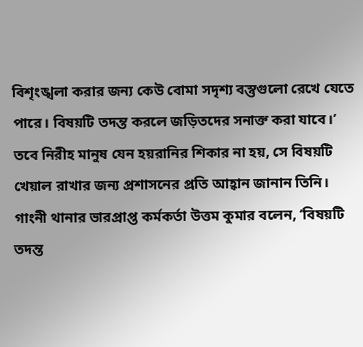বিশৃংঙ্খলা করার জন্য কেউ বোমা সদৃশ্য বস্তুগুলো রেখে যেতে পারে। বিষয়টি তদন্ত করলে জড়িতদের সনাক্ত করা যাবে।’
তবে নিরীহ মানুষ যেন হয়রানির শিকার না হয়, সে বিষয়টি খেয়াল রাখার জন্য প্রশাসনের প্রতি আহ্বান জানান তিনি।
গাংনী থানার ভারপ্রাপ্ত কর্মকর্তা উত্তম কুমার বলেন, ‘বিষয়টি তদন্ত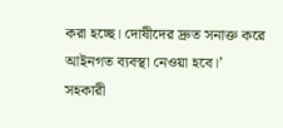করা হচ্ছে। দোষীদের দ্রুত সনাক্ত করে আইনগত ব্যবস্থা নেওয়া হবে।’
সহকারী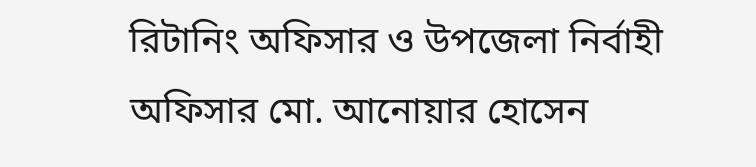রিটানিং অফিসার ও উপজেলা নির্বাহী অফিসার মো. আনোয়ার হোসেন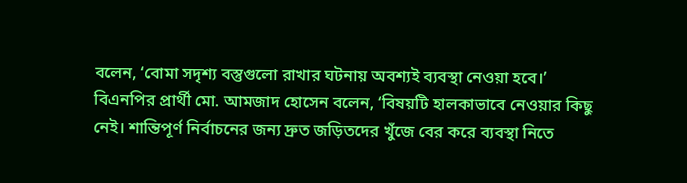বলেন, ‘বোমা সদৃশ্য বস্তুগুলো রাখার ঘটনায় অবশ্যই ব্যবস্থা নেওয়া হবে।’
বিএনপির প্রার্থী মো. আমজাদ হোসেন বলেন, ‘বিষয়টি হালকাভাবে নেওয়ার কিছু নেই। শান্তিপূর্ণ নির্বাচনের জন্য দ্রুত জড়িতদের খুঁজে বের করে ব্যবস্থা নিতে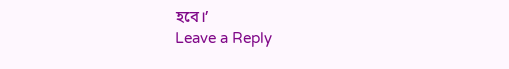হবে।’
Leave a Reply